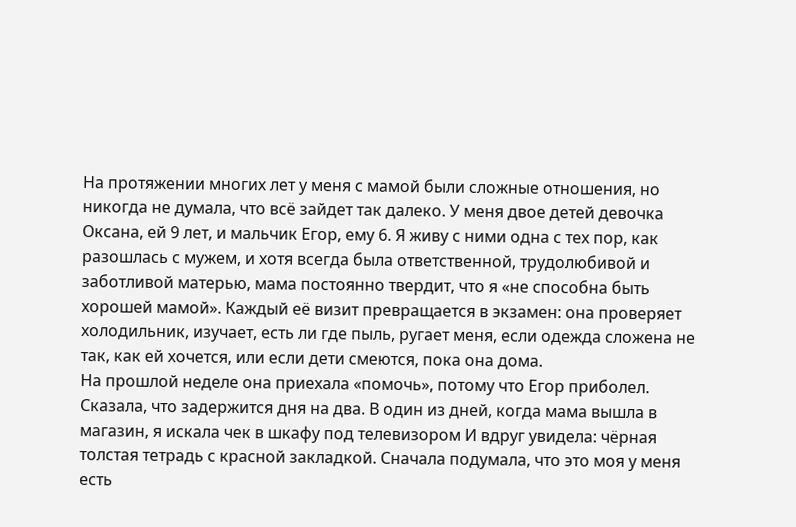На протяжении многих лет у меня с мамой были сложные отношения, но никогда не думала, что всё зайдет так далеко. У меня двое детей девочка Оксана, ей 9 лет, и мальчик Егор, ему 6. Я живу с ними одна с тех пор, как разошлась с мужем, и хотя всегда была ответственной, трудолюбивой и заботливой матерью, мама постоянно твердит, что я «не способна быть хорошей мамой». Каждый её визит превращается в экзамен: она проверяет холодильник, изучает, есть ли где пыль, ругает меня, если одежда сложена не так, как ей хочется, или если дети смеются, пока она дома.
На прошлой неделе она приехала «помочь», потому что Егор приболел. Сказала, что задержится дня на два. В один из дней, когда мама вышла в магазин, я искала чек в шкафу под телевизором И вдруг увидела: чёрная толстая тетрадь с красной закладкой. Сначала подумала, что это моя у меня есть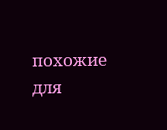похожие для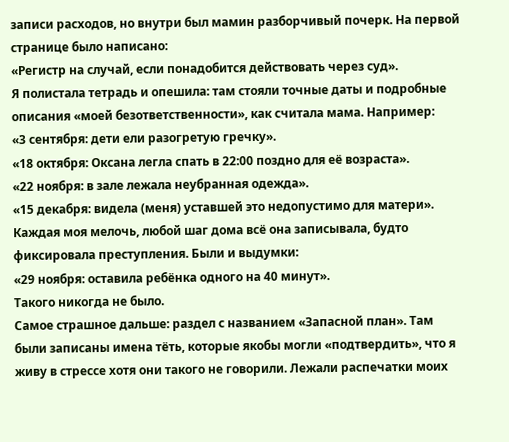записи расходов, но внутри был мамин разборчивый почерк. На первой странице было написано:
«Регистр на случай, если понадобится действовать через суд».
Я полистала тетрадь и опешила: там стояли точные даты и подробные описания «моей безответственности», как считала мама. Например:
«3 сентября: дети ели разогретую гречку».
«18 октября: Оксана легла спать в 22:00 поздно для её возраста».
«22 ноября: в зале лежала неубранная одежда».
«15 декабря: видела (меня) уставшей это недопустимо для матери».
Каждая моя мелочь, любой шаг дома всё она записывала, будто фиксировала преступления. Были и выдумки:
«29 ноября: оставила ребёнка одного на 40 минут».
Такого никогда не было.
Самое страшное дальше: раздел с названием «Запасной план». Там были записаны имена тёть, которые якобы могли «подтвердить», что я живу в стрессе хотя они такого не говорили. Лежали распечатки моих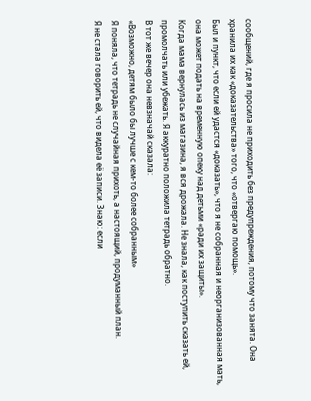сообщений, где я просила не приходить без предупреждения, потому что занята. Она хранила их как «доказательства» того, что «отвергаю помощь».
Был и пункт, что если ей удастся «доказать», что я не собранная и неорганизованная мать, она может подать на временную опеку над детьми «ради их защиты».
Когда мама вернулась из магазина, я вся дрожала. Не знала, как поступить сказать ей, промолчать или убежать. Я аккуратно положила тетрадь обратно.
В тот же вечер она невзначай сказала:
«Возможно, детям было бы лучше с кем-то более собранным»
Я поняла, что тетрадь не случайная прихоть, а настоящий, продуманный план.
Я не стала говорить ей, что видела её записи. Знаю: если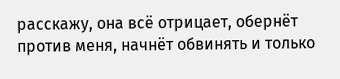расскажу, она всё отрицает, обернёт против меня, начнёт обвинять и только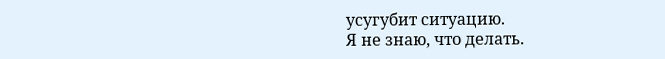усугубит ситуацию.
Я не знаю, что делать.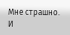Мне страшно.
И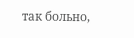так больно,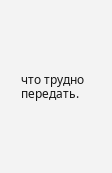что трудно передать.